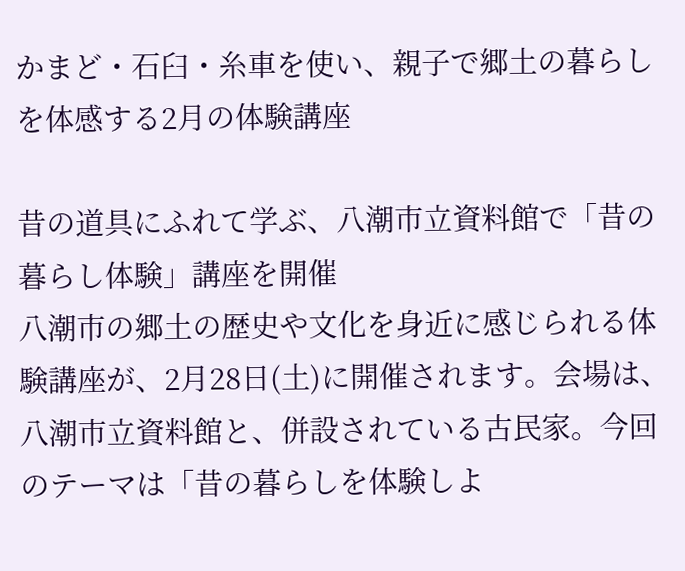かまど・石臼・糸車を使い、親子で郷土の暮らしを体感する2月の体験講座

昔の道具にふれて学ぶ、八潮市立資料館で「昔の暮らし体験」講座を開催
八潮市の郷土の歴史や文化を身近に感じられる体験講座が、2月28日(土)に開催されます。会場は、八潮市立資料館と、併設されている古民家。今回のテーマは「昔の暮らしを体験しよ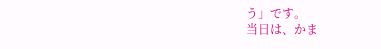う」です。
当日は、かま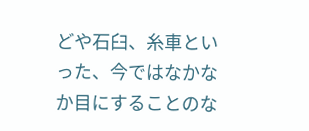どや石臼、糸車といった、今ではなかなか目にすることのな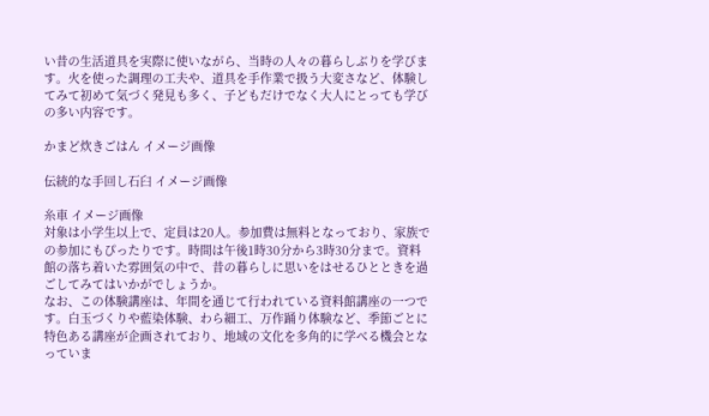い昔の生活道具を実際に使いながら、当時の人々の暮らしぶりを学びます。火を使った調理の工夫や、道具を手作業で扱う大変さなど、体験してみて初めて気づく発見も多く、子どもだけでなく大人にとっても学びの多い内容です。

かまど炊きごはん イメージ画像

伝統的な手回し石臼 イメージ画像

糸車 イメージ画像
対象は小学生以上で、定員は20人。参加費は無料となっており、家族での参加にもぴったりです。時間は午後1時30分から3時30分まで。資料館の落ち着いた雰囲気の中で、昔の暮らしに思いをはせるひとときを過ごしてみてはいかがでしょうか。
なお、この体験講座は、年間を通じて行われている資料館講座の一つです。白玉づくりや藍染体験、わら細工、万作踊り体験など、季節ごとに特色ある講座が企画されており、地域の文化を多角的に学べる機会となっていま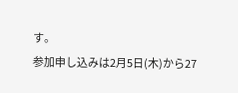す。
参加申し込みは2月5日(木)から27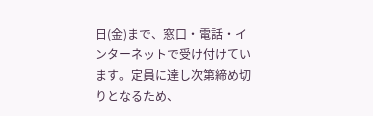日(金)まで、窓口・電話・インターネットで受け付けています。定員に達し次第締め切りとなるため、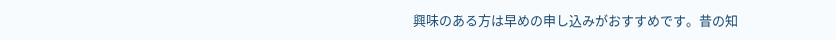興味のある方は早めの申し込みがおすすめです。昔の知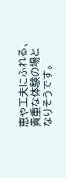恵や工夫にふれる、貴重な体験の場となりそうです。